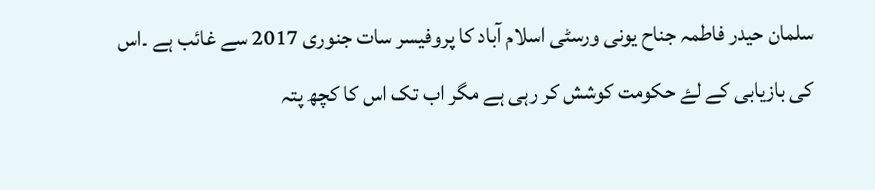سلمان حیدر فاطمہ جناح یونی ورسٹی اسلام آباد کا پروفیسر سات جنوری 2017 سے غائب ہے ۔اس کی بازیابی کے لۓ حکومت کوشش کر رہی ہے مگر اب تک اس کا کچھ پتہ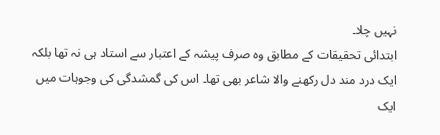نہیں چلا۔
ابتدائی تحقیقات کے مطابق وہ صرف پیشہ کے اعتبار سے استاد ہی نہ تھا بلکہ ایک درد مند دل رکھنے والا شاعر بھی تھا۔ اس کی گمشدگی کی وجوہات میں ایک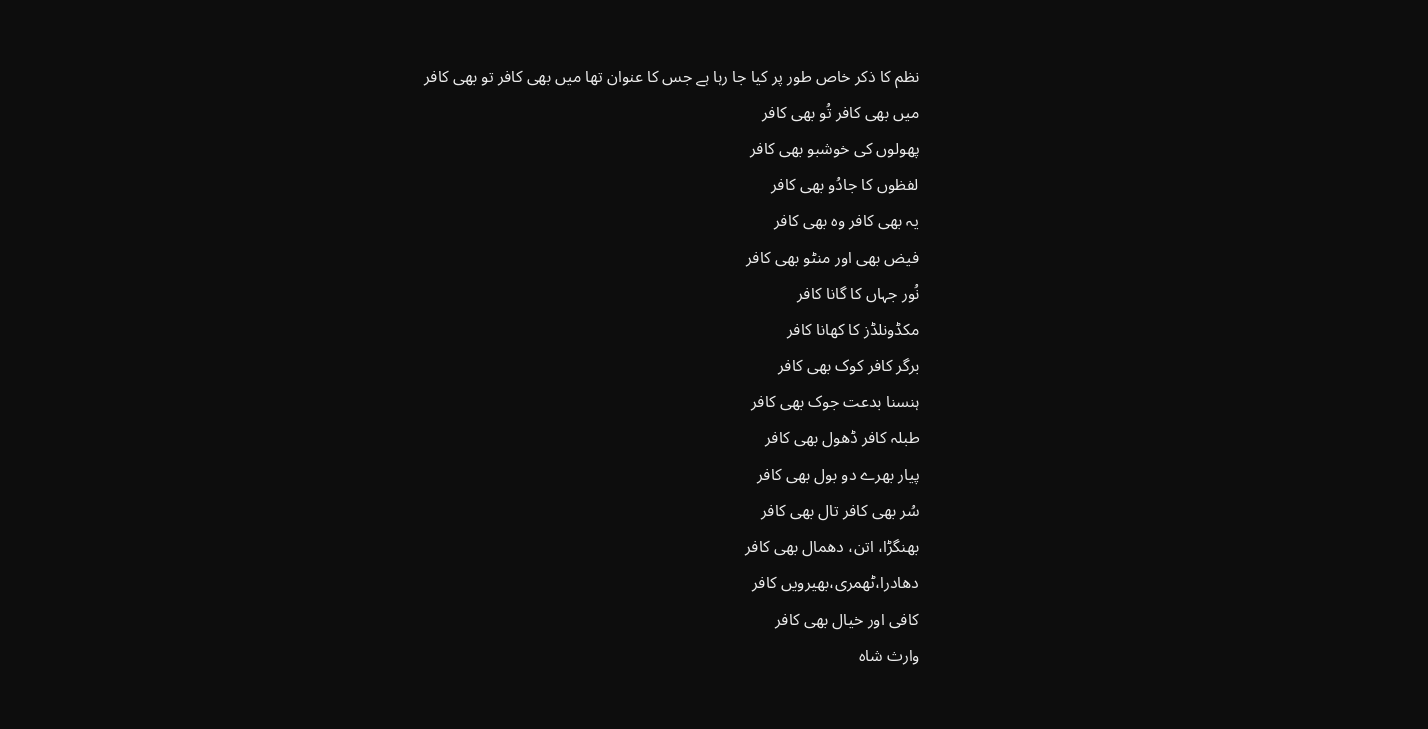نظم کا ذکر خاص طور پر کیا جا رہا ہے جس کا عنوان تھا میں بھی کافر تو بھی کافر
میں بھی کافر تُو بھی کافر
پھولوں کی خوشبو بھی کافر
لفظوں کا جادُو بھی کافر
یہ بھی کافر وہ بھی کافر
فیض بھی اور منٹو بھی کافر
نُور جہاں کا گانا کافر
مکڈونلڈز کا کھانا کافر
برگر کافر کوک بھی کافر
ہنسنا بدعت جوک بھی کافر
طبلہ کافر ڈھول بھی کافر
پیار بھرے دو بول بھی کافر
سُر بھی کافر تال بھی کافر
بھنگڑا، اتن، دھمال بھی کافر
دھادرا،ٹھمری،بھیرویں کافر
کافی اور خیال بھی کافر
وارث شاہ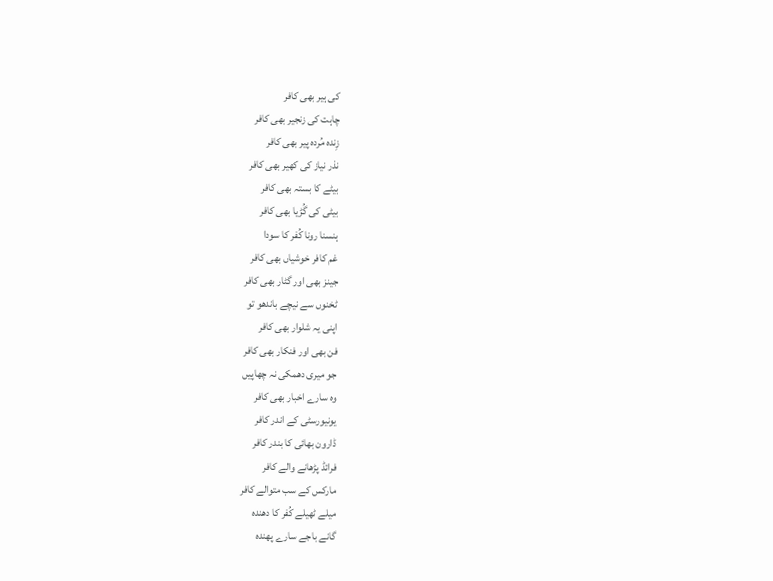کی ہیر بھی کافر
چاہت کی زنجیر بھی کافر
زِندہ مُردہ پیر بھی کافر
نذر نیاز کی کھیر بھی کافر
بیٹے کا بستہ بھی کافر
بیٹی کی گُڑیا بھی کافر
ہنسنا رونا کُفر کا سودا
غم کافر خوشیاں بھی کافر
جینز بھی اور گٹار بھی کافر
ٹخنوں سے نیچے باندھو تو
اپنی یہ شلوار بھی کافر
فن بھی اور فنکار بھی کافر
جو میری دھمکی نہ چھاپیں
وہ سارے اخبار بھی کافر
یونیورسٹی کے اندر کافر
ڈارون بھائی کا بندر کافر
فرائڈ پڑھانے والے کافر
مارکس کے سب متوالے کافر
میلے ٹھیلے کُفر کا دھندہ
گانے باجے سارے پھندہ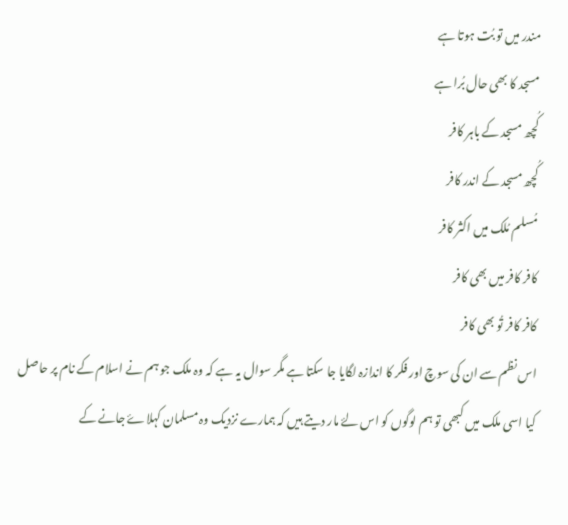مندر میں تو بُت ہوتا ہے
مسجد کا بھی حال بُرا ہے
کُچھ مسجد کے باہر کافر
کُچھ مسجد کے اندر کافر
مُسلم مُلک میں اکثر کافر
کافر کافر میں بھی کافر
کافر کافر تُو بھی کافر
اس نظم سے ان کی سوچ اور فکر کا اندازہ لگایا جا سکتا ہے مگر سوال یہ ہے کہ وہ ملک جو ہم نے اسلام کے نام پر حاصل کیا اسی ملک میں کبھی تو ہم لوگوں کو اس لۓ مار دیتے ہیں کہ ہمارے نزدیک وہ مسلمان کہلاۓ جانے کے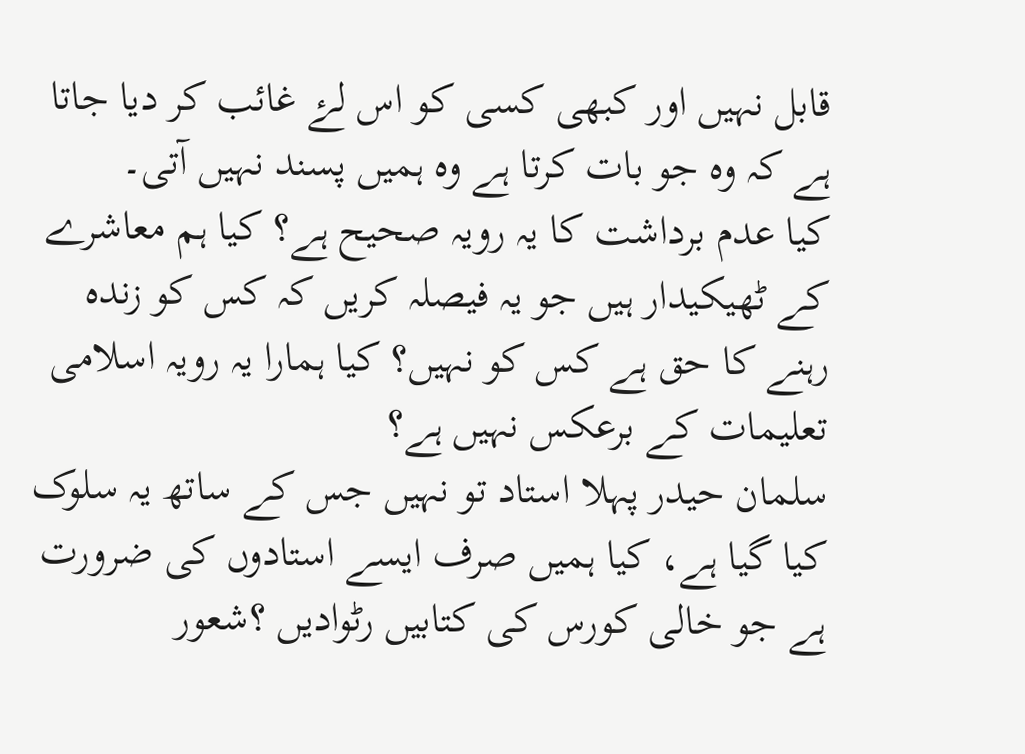قابل نہیں اور کبھی کسی کو اس لۓ غائب کر دیا جاتا ہے کہ وہ جو بات کرتا ہے وہ ہمیں پسند نہیں آتی۔
کیا عدم برداشت کا یہ رویہ صحیح ہے؟ کیا ہم معاشرے کے ٹھیکیدار ہیں جو یہ فیصلہ کریں کہ کس کو زندہ رہنے کا حق ہے کس کو نہیں؟ کیا ہمارا یہ رویہ اسلامی تعلیمات کے برعکس نہیں ہے؟
سلمان حیدر پہلا استاد تو نہیں جس کے ساتھ یہ سلوک کیا گیا ہے، کیا ہمیں صرف ایسے استادوں کی ضرورت ہے جو خالی کورس کی کتابیں رٹوادیں ؟شعور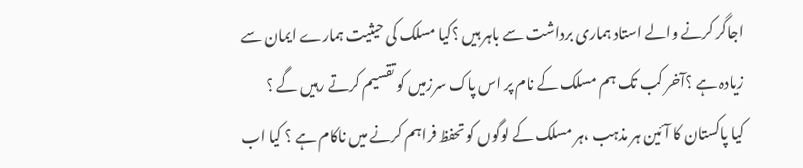اجاگر کرنے والے استاد ہماری برداشت سے باہر ہیں ؟کیا مسلک کی حیثیت ہمارے ایمان سے زیادہ ہے ؟آخر کب تک ہم مسلک کے نام پر اس پاک سرزمیں کو تقسیم کرتے رہیں گے ؟
کیا پاکستان کا آئین ہر مذہب ،ہر مسلک کے لوگوں کو تحفظ فراہم کرنے میں ناکام ہے ؟ کیا اب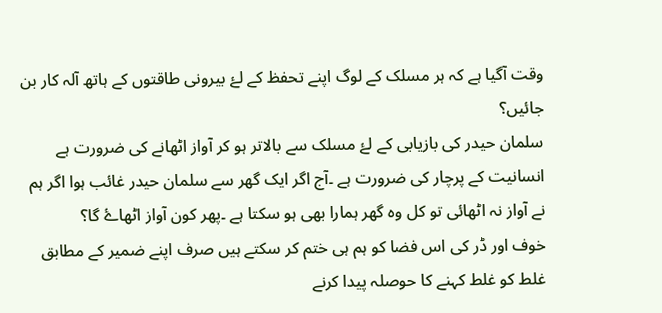وقت آگیا ہے کہ ہر مسلک کے لوگ اپنے تحفظ کے لۓ بیرونی طاقتوں کے ہاتھ آلہ کار بن جائیں؟
سلمان حیدر کی بازیابی کے لۓ مسلک سے بالاتر ہو کر آواز اٹھانے کی ضرورت ہے انسانیت کے پرچار کی ضرورت ہے ۔آج اگر ایک گھر سے سلمان حیدر غائب ہوا اگر ہم نے آواز نہ اٹھائی تو کل وہ گھر ہمارا بھی ہو سکتا ہے ۔پھر کون آواز اٹھاۓ گا؟
خوف اور ڈر کی اس فضا کو ہم ہی ختم کر سکتے ہیں صرف اپنے ضمیر کے مطابق غلط کو غلط کہنے کا حوصلہ پیدا کرنے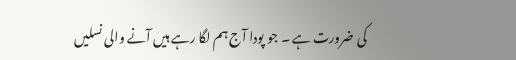کی ضرورت ہے ۔ جو پودا آج ہم لگا رہے ہیں آنے والی نسلیں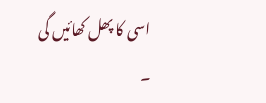اسی کا پھل کھائيں گی ۔